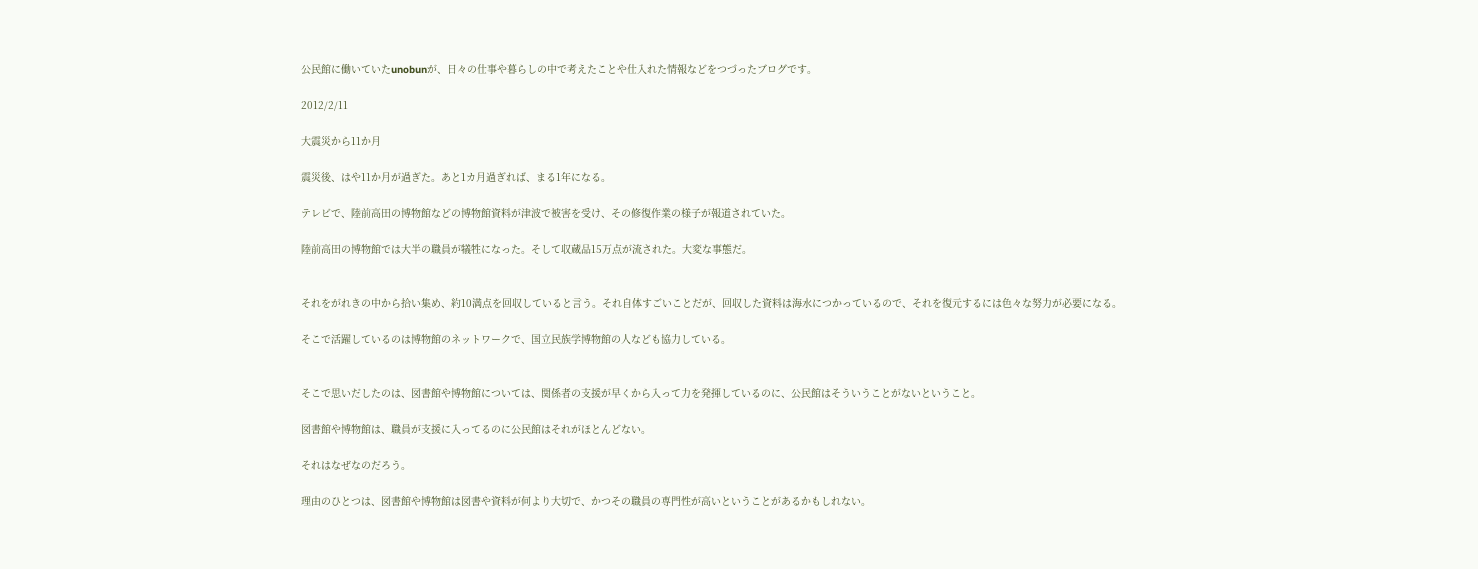公民館に働いていたunobunが、日々の仕事や暮らしの中で考えたことや仕入れた情報などをつづったブログです。

2012/2/11

大震災から11か月

震災後、はや11か月が過ぎた。あと1カ月過ぎれば、まる1年になる。

テレビで、陸前高田の博物館などの博物館資料が津波で被害を受け、その修復作業の様子が報道されていた。

陸前高田の博物館では大半の職員が犠牲になった。そして収蔵品15万点が流された。大変な事態だ。


それをがれきの中から拾い集め、約10満点を回収していると言う。それ自体すごいことだが、回収した資料は海水につかっているので、それを復元するには色々な努力が必要になる。

そこで活躍しているのは博物館のネットワークで、国立民族学博物館の人なども協力している。


そこで思いだしたのは、図書館や博物館については、関係者の支援が早くから入って力を発揮しているのに、公民館はそういうことがないということ。

図書館や博物館は、職員が支援に入ってるのに公民館はそれがほとんどない。

それはなぜなのだろう。

理由のひとつは、図書館や博物館は図書や資料が何より大切で、かつその職員の専門性が高いということがあるかもしれない。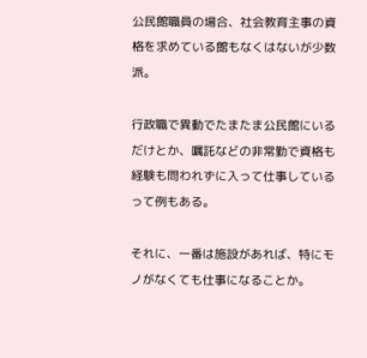公民館職員の場合、社会教育主事の資格を求めている館もなくはないが少数派。

行政職で異動でたまたま公民館にいるだけとか、嘱託などの非常勤で資格も経験も問われずに入って仕事しているって例もある。

それに、一番は施設があれば、特にモノがなくても仕事になることか。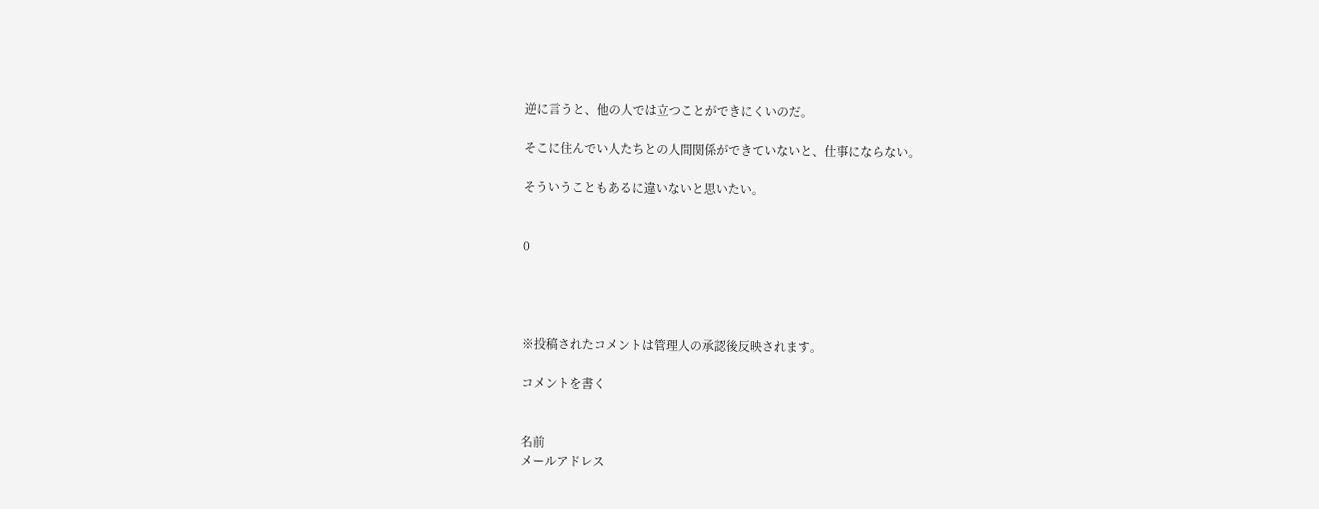逆に言うと、他の人では立つことができにくいのだ。

そこに住んでい人たちとの人間関係ができていないと、仕事にならない。

そういうこともあるに違いないと思いたい。


0




※投稿されたコメントは管理人の承認後反映されます。

コメントを書く


名前
メールアドレス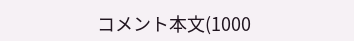コメント本文(1000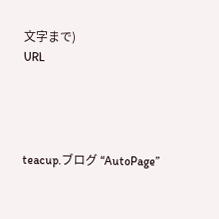文字まで)
URL




teacup.ブログ “AutoPage”